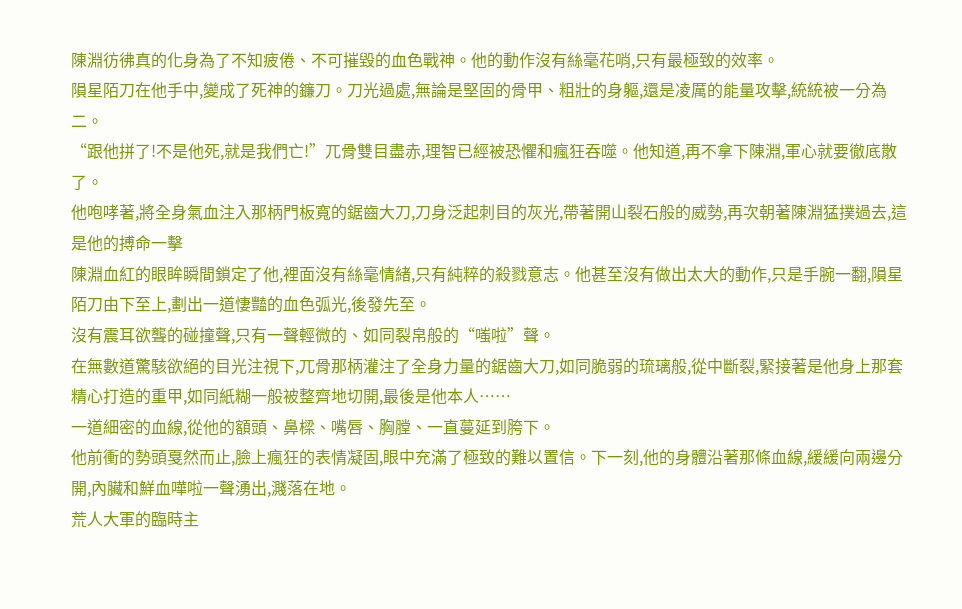陳淵彷彿真的化身為了不知疲倦、不可摧毀的血色戰神。他的動作沒有絲毫花哨,只有最極致的效率。
隕星陌刀在他手中,變成了死神的鐮刀。刀光過處,無論是堅固的骨甲、粗壯的身軀,還是凌厲的能量攻擊,統統被一分為二。
“跟他拼了!不是他死,就是我們亡!”兀骨雙目盡赤,理智已經被恐懼和瘋狂吞噬。他知道,再不拿下陳淵,軍心就要徹底散了。
他咆哮著,將全身氣血注入那柄門板寬的鋸齒大刀,刀身泛起刺目的灰光,帶著開山裂石般的威勢,再次朝著陳淵猛撲過去,這是他的搏命一擊
陳淵血紅的眼眸瞬間鎖定了他,裡面沒有絲毫情緒,只有純粹的殺戮意志。他甚至沒有做出太大的動作,只是手腕一翻,隕星陌刀由下至上,劃出一道悽豔的血色弧光,後發先至。
沒有震耳欲聾的碰撞聲,只有一聲輕微的、如同裂帛般的“嗤啦”聲。
在無數道驚駭欲絕的目光注視下,兀骨那柄灌注了全身力量的鋸齒大刀,如同脆弱的琉璃般,從中斷裂,緊接著是他身上那套精心打造的重甲,如同紙糊一般被整齊地切開,最後是他本人……
一道細密的血線,從他的額頭、鼻樑、嘴唇、胸膛、一直蔓延到胯下。
他前衝的勢頭戛然而止,臉上瘋狂的表情凝固,眼中充滿了極致的難以置信。下一刻,他的身體沿著那條血線,緩緩向兩邊分開,內臟和鮮血嘩啦一聲湧出,濺落在地。
荒人大軍的臨時主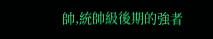帥,統帥級後期的強者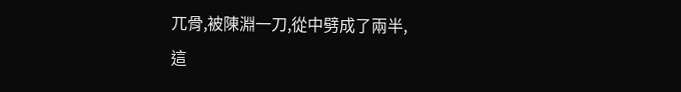兀骨,被陳淵一刀,從中劈成了兩半,
這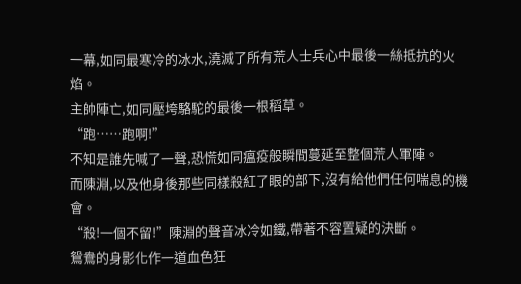一幕,如同最寒冷的冰水,澆滅了所有荒人士兵心中最後一絲抵抗的火焰。
主帥陣亡,如同壓垮駱駝的最後一根稻草。
“跑……跑啊!”
不知是誰先喊了一聲,恐慌如同瘟疫般瞬間蔓延至整個荒人軍陣。
而陳淵,以及他身後那些同樣殺紅了眼的部下,沒有給他們任何喘息的機會。
“殺!一個不留!”陳淵的聲音冰冷如鐵,帶著不容置疑的決斷。
鴛鴦的身影化作一道血色狂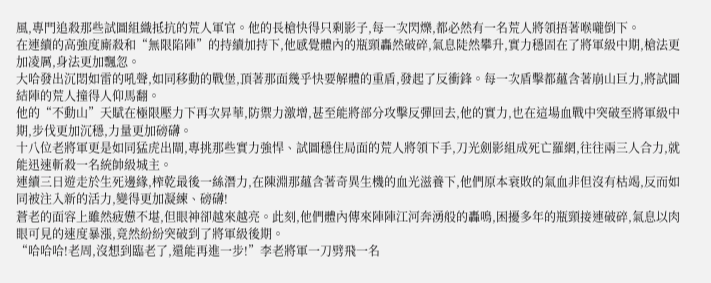風,專門追殺那些試圖組織抵抗的荒人軍官。他的長槍快得只剩影子,每一次閃爍,都必然有一名荒人將領捂著喉嚨倒下。
在連續的高強度廝殺和“無限陷陣”的持續加持下,他感覺體內的瓶頸轟然破碎,氣息陡然攀升,實力穩固在了將軍級中期,槍法更加凌厲,身法更加飄忽。
大哈發出沉悶如雷的吼聲,如同移動的戰堡,頂著那面幾乎快要解體的重盾,發起了反衝鋒。每一次盾擊都蘊含著崩山巨力,將試圖結陣的荒人撞得人仰馬翻。
他的“不動山”天賦在極限壓力下再次昇華,防禦力激增,甚至能將部分攻擊反彈回去,他的實力,也在這場血戰中突破至將軍級中期,步伐更加沉穩,力量更加磅礴。
十八位老將軍更是如同猛虎出閘,專挑那些實力強悍、試圖穩住局面的荒人將領下手,刀光劍影組成死亡羅網,往往兩三人合力,就能迅速斬殺一名統帥級城主。
連續三日遊走於生死邊緣,榨乾最後一絲潛力,在陳淵那蘊含著奇異生機的血光滋養下,他們原本衰敗的氣血非但沒有枯竭,反而如同被注入新的活力,變得更加凝練、磅礴!
蒼老的面容上雖然疲憊不堪,但眼神卻越來越亮。此刻,他們體內傳來陣陣江河奔湧般的轟鳴,困擾多年的瓶頸接連破碎,氣息以肉眼可見的速度暴漲,竟然紛紛突破到了將軍級後期。
“哈哈哈!老周,沒想到臨老了,還能再進一步!”李老將軍一刀劈飛一名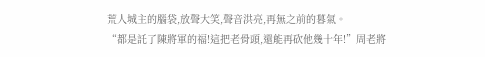荒人城主的腦袋,放聲大笑,聲音洪亮,再無之前的暮氣。
“都是託了陳將軍的福!這把老骨頭,還能再砍他幾十年!”周老將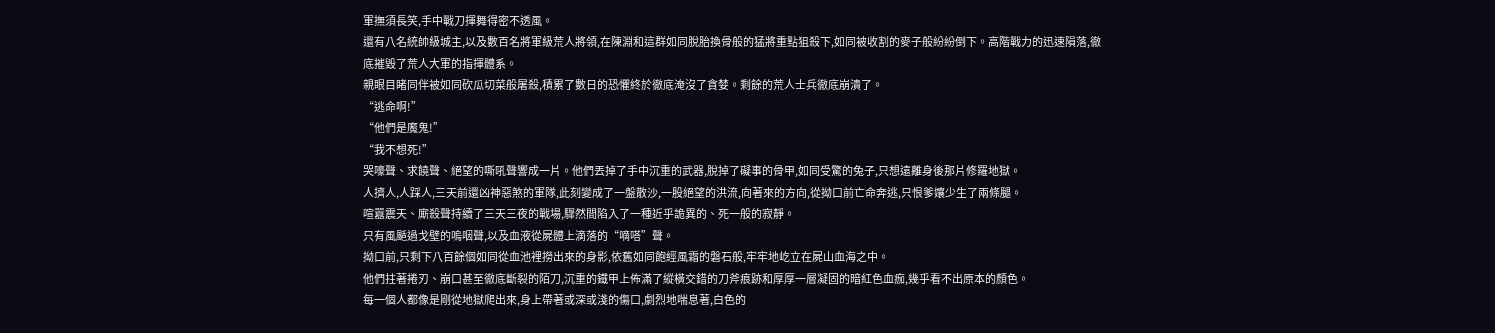軍撫須長笑,手中戰刀揮舞得密不透風。
還有八名統帥級城主,以及數百名將軍級荒人將領,在陳淵和這群如同脫胎換骨般的猛將重點狙殺下,如同被收割的麥子般紛紛倒下。高階戰力的迅速隕落,徹底摧毀了荒人大軍的指揮體系。
親眼目睹同伴被如同砍瓜切菜般屠殺,積累了數日的恐懼終於徹底淹沒了貪婪。剩餘的荒人士兵徹底崩潰了。
“逃命啊!”
“他們是魔鬼!”
“我不想死!”
哭嚎聲、求饒聲、絕望的嘶吼聲響成一片。他們丟掉了手中沉重的武器,脫掉了礙事的骨甲,如同受驚的兔子,只想遠離身後那片修羅地獄。
人擠人,人踩人,三天前還凶神惡煞的軍隊,此刻變成了一盤散沙,一股絕望的洪流,向著來的方向,從拗口前亡命奔逃,只恨爹孃少生了兩條腿。
喧囂震天、廝殺聲持續了三天三夜的戰場,驟然間陷入了一種近乎詭異的、死一般的寂靜。
只有風颳過戈壁的嗚咽聲,以及血液從屍體上滴落的“嘀嗒”聲。
拗口前,只剩下八百餘個如同從血池裡撈出來的身影,依舊如同飽經風霜的磐石般,牢牢地屹立在屍山血海之中。
他們拄著捲刃、崩口甚至徹底斷裂的陌刀,沉重的鐵甲上佈滿了縱橫交錯的刀斧痕跡和厚厚一層凝固的暗紅色血痂,幾乎看不出原本的顏色。
每一個人都像是剛從地獄爬出來,身上帶著或深或淺的傷口,劇烈地喘息著,白色的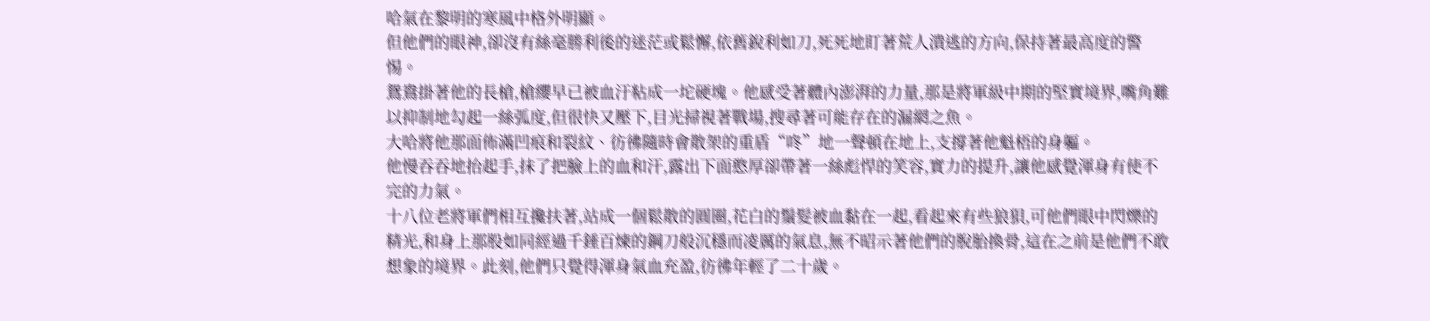哈氣在黎明的寒風中格外明顯。
但他們的眼神,卻沒有絲毫勝利後的迷茫或鬆懈,依舊銳利如刀,死死地盯著荒人潰逃的方向,保持著最高度的警惕。
鴛鴦掛著他的長槍,槍纓早已被血汙粘成一坨硬塊。他感受著體內澎湃的力量,那是將軍級中期的堅實境界,嘴角難以抑制地勾起一絲弧度,但很快又壓下,目光掃視著戰場,搜尋著可能存在的漏網之魚。
大哈將他那面佈滿凹痕和裂紋、彷彿隨時會散架的重盾“咚”地一聲頓在地上,支撐著他魁梧的身軀。
他慢吞吞地抬起手,抹了把臉上的血和汗,露出下面憨厚卻帶著一絲彪悍的笑容,實力的提升,讓他感覺渾身有使不完的力氣。
十八位老將軍們相互攙扶著,站成一個鬆散的圓圈,花白的鬚髮被血黏在一起,看起來有些狼狽,可他們眼中閃爍的精光,和身上那股如同經過千錘百煉的鋼刀般沉穩而凌厲的氣息,無不昭示著他們的脫胎換骨,這在之前是他們不敢想象的境界。此刻,他們只覺得渾身氣血充盈,彷彿年輕了二十歲。